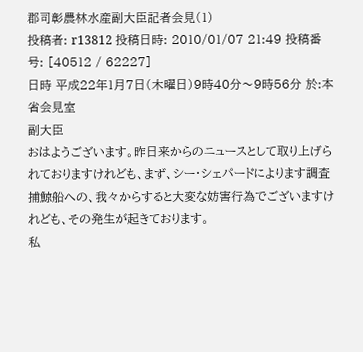郡司彰農林水産副大臣記者会見(1)
投稿者: r13812 投稿日時: 2010/01/07 21:49 投稿番号: [40512 / 62227]
日時 平成22年1月7日(木曜日)9時40分〜9時56分 於:本省会見室
副大臣
おはようございます。昨日来からのニュースとして取り上げられておりますけれども、まず、シー・シェパードによります調査捕鯨船への、我々からすると大変な妨害行為でございますけれども、その発生が起きております。
私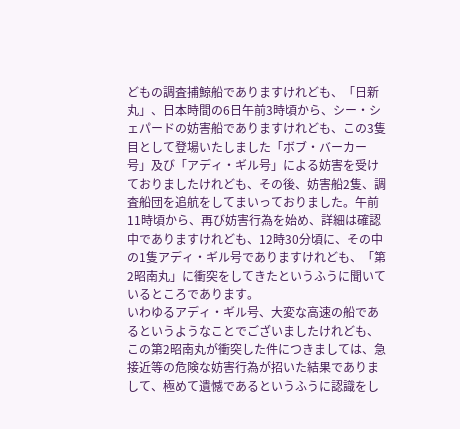どもの調査捕鯨船でありますけれども、「日新丸」、日本時間の6日午前3時頃から、シー・シェパードの妨害船でありますけれども、この3隻目として登場いたしました「ボブ・バーカー号」及び「アディ・ギル号」による妨害を受けておりましたけれども、その後、妨害船2隻、調査船団を追航をしてまいっておりました。午前11時頃から、再び妨害行為を始め、詳細は確認中でありますけれども、12時30分頃に、その中の1隻アディ・ギル号でありますけれども、「第2昭南丸」に衝突をしてきたというふうに聞いているところであります。
いわゆるアディ・ギル号、大変な高速の船であるというようなことでございましたけれども、この第2昭南丸が衝突した件につきましては、急接近等の危険な妨害行為が招いた結果でありまして、極めて遺憾であるというふうに認識をし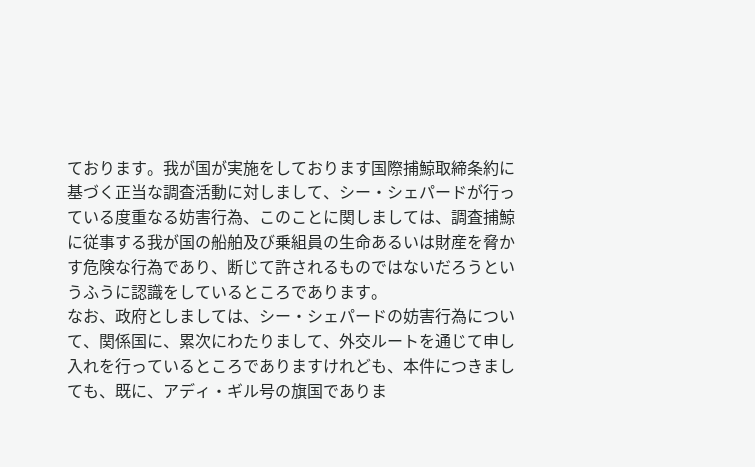ております。我が国が実施をしております国際捕鯨取締条約に基づく正当な調査活動に対しまして、シー・シェパードが行っている度重なる妨害行為、このことに関しましては、調査捕鯨に従事する我が国の船舶及び乗組員の生命あるいは財産を脅かす危険な行為であり、断じて許されるものではないだろうというふうに認識をしているところであります。
なお、政府としましては、シー・シェパードの妨害行為について、関係国に、累次にわたりまして、外交ルートを通じて申し入れを行っているところでありますけれども、本件につきましても、既に、アディ・ギル号の旗国でありま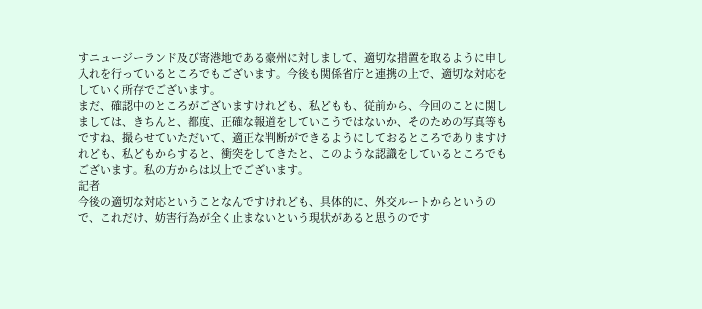すニュージーランド及び寄港地である豪州に対しまして、適切な措置を取るように申し入れを行っているところでもございます。今後も関係省庁と連携の上で、適切な対応をしていく所存でございます。
まだ、確認中のところがございますけれども、私どもも、従前から、今回のことに関しましては、きちんと、都度、正確な報道をしていこうではないか、そのための写真等もですね、撮らせていただいて、適正な判断ができるようにしておるところでありますけれども、私どもからすると、衝突をしてきたと、このような認識をしているところでもございます。私の方からは以上でございます。
記者
今後の適切な対応ということなんですけれども、具体的に、外交ルートからというので、これだけ、妨害行為が全く止まないという現状があると思うのです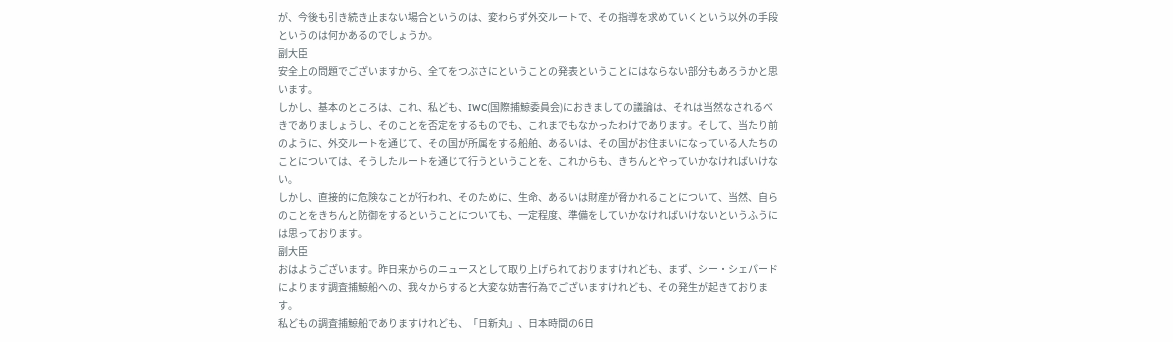が、今後も引き続き止まない場合というのは、変わらず外交ルートで、その指導を求めていくという以外の手段というのは何かあるのでしょうか。
副大臣
安全上の問題でございますから、全てをつぶさにということの発表ということにはならない部分もあろうかと思います。
しかし、基本のところは、これ、私ども、IWC(国際捕鯨委員会)におきましての議論は、それは当然なされるべきでありましょうし、そのことを否定をするものでも、これまでもなかったわけであります。そして、当たり前のように、外交ルートを通じて、その国が所属をする船舶、あるいは、その国がお住まいになっている人たちのことについては、そうしたルートを通じて行うということを、これからも、きちんとやっていかなければいけない。
しかし、直接的に危険なことが行われ、そのために、生命、あるいは財産が脅かれることについて、当然、自らのことをきちんと防御をするということについても、一定程度、準備をしていかなければいけないというふうには思っております。
副大臣
おはようございます。昨日来からのニュースとして取り上げられておりますけれども、まず、シー・シェパードによります調査捕鯨船への、我々からすると大変な妨害行為でございますけれども、その発生が起きております。
私どもの調査捕鯨船でありますけれども、「日新丸」、日本時間の6日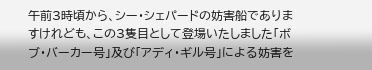午前3時頃から、シー・シェパードの妨害船でありますけれども、この3隻目として登場いたしました「ボブ・バーカー号」及び「アディ・ギル号」による妨害を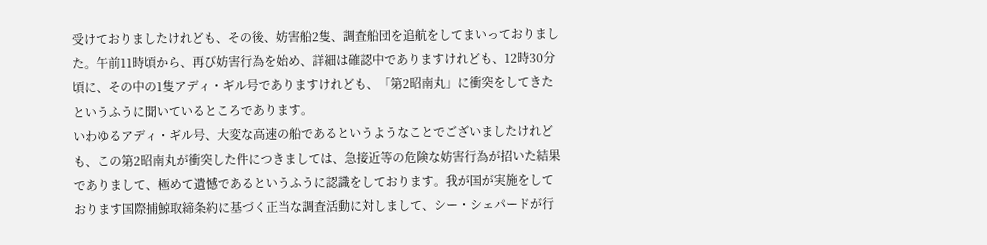受けておりましたけれども、その後、妨害船2隻、調査船団を追航をしてまいっておりました。午前11時頃から、再び妨害行為を始め、詳細は確認中でありますけれども、12時30分頃に、その中の1隻アディ・ギル号でありますけれども、「第2昭南丸」に衝突をしてきたというふうに聞いているところであります。
いわゆるアディ・ギル号、大変な高速の船であるというようなことでございましたけれども、この第2昭南丸が衝突した件につきましては、急接近等の危険な妨害行為が招いた結果でありまして、極めて遺憾であるというふうに認識をしております。我が国が実施をしております国際捕鯨取締条約に基づく正当な調査活動に対しまして、シー・シェパードが行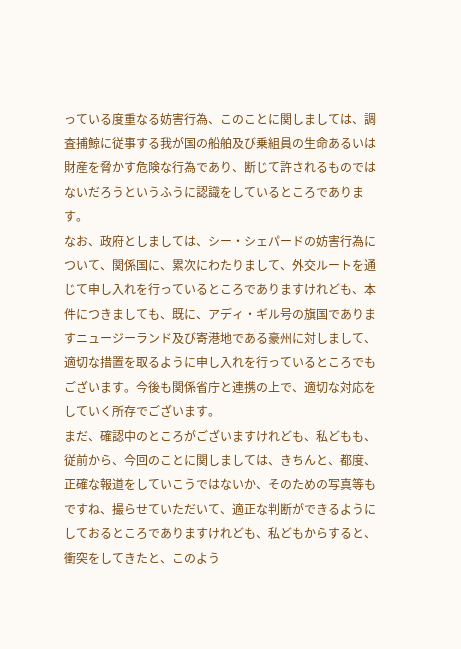っている度重なる妨害行為、このことに関しましては、調査捕鯨に従事する我が国の船舶及び乗組員の生命あるいは財産を脅かす危険な行為であり、断じて許されるものではないだろうというふうに認識をしているところであります。
なお、政府としましては、シー・シェパードの妨害行為について、関係国に、累次にわたりまして、外交ルートを通じて申し入れを行っているところでありますけれども、本件につきましても、既に、アディ・ギル号の旗国でありますニュージーランド及び寄港地である豪州に対しまして、適切な措置を取るように申し入れを行っているところでもございます。今後も関係省庁と連携の上で、適切な対応をしていく所存でございます。
まだ、確認中のところがございますけれども、私どもも、従前から、今回のことに関しましては、きちんと、都度、正確な報道をしていこうではないか、そのための写真等もですね、撮らせていただいて、適正な判断ができるようにしておるところでありますけれども、私どもからすると、衝突をしてきたと、このよう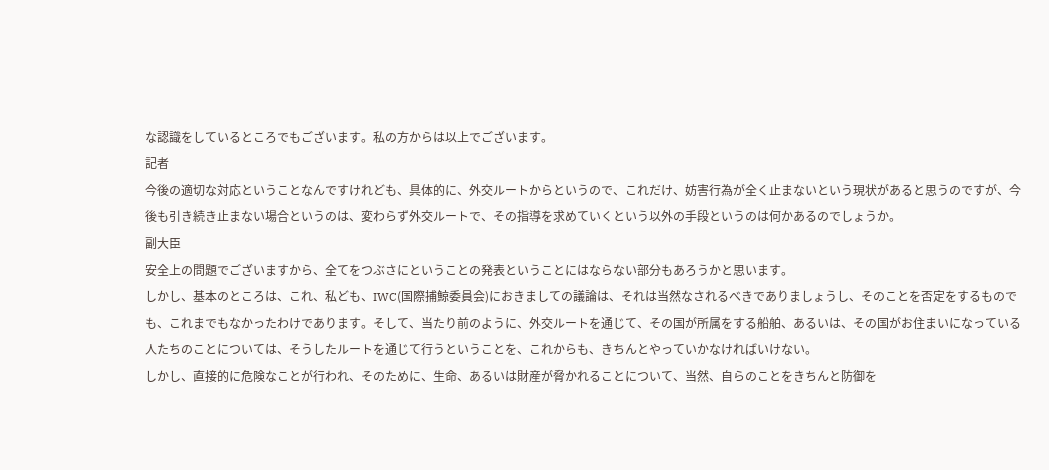な認識をしているところでもございます。私の方からは以上でございます。
記者
今後の適切な対応ということなんですけれども、具体的に、外交ルートからというので、これだけ、妨害行為が全く止まないという現状があると思うのですが、今後も引き続き止まない場合というのは、変わらず外交ルートで、その指導を求めていくという以外の手段というのは何かあるのでしょうか。
副大臣
安全上の問題でございますから、全てをつぶさにということの発表ということにはならない部分もあろうかと思います。
しかし、基本のところは、これ、私ども、IWC(国際捕鯨委員会)におきましての議論は、それは当然なされるべきでありましょうし、そのことを否定をするものでも、これまでもなかったわけであります。そして、当たり前のように、外交ルートを通じて、その国が所属をする船舶、あるいは、その国がお住まいになっている人たちのことについては、そうしたルートを通じて行うということを、これからも、きちんとやっていかなければいけない。
しかし、直接的に危険なことが行われ、そのために、生命、あるいは財産が脅かれることについて、当然、自らのことをきちんと防御を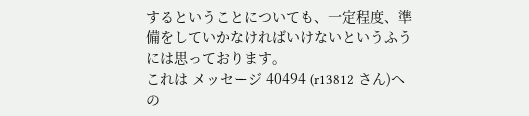するということについても、一定程度、準備をしていかなければいけないというふうには思っております。
これは メッセージ 40494 (r13812 さん)への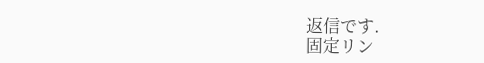返信です.
固定リン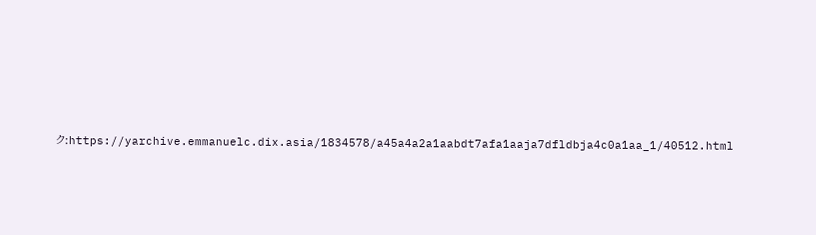ク:https://yarchive.emmanuelc.dix.asia/1834578/a45a4a2a1aabdt7afa1aaja7dfldbja4c0a1aa_1/40512.html